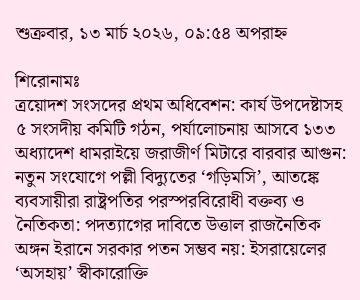শুক্রবার, ১৩ মার্চ ২০২৬, ০৯:৫৪ অপরাহ্ন

শিরোনামঃ
ত্রয়োদশ সংসদের প্রথম অধিবেশন: কার্য উপদেষ্টাসহ ৫ সংসদীয় কমিটি গঠন, পর্যালোচনায় আসবে ১৩৩ অধ্যাদেশ ধামরাইয়ে জরাজীর্ণ মিটারে বারবার আগুন: নতুন সংযোগে পল্লী বিদ্যুতের ‘গড়িমসি’, আতঙ্কে ব্যবসায়ীরা রাষ্ট্রপতির পরস্পরবিরোধী বক্তব্য ও নৈতিকতা: পদত্যাগের দাবিতে উত্তাল রাজনৈতিক অঙ্গন ইরানে সরকার পতন সম্ভব নয়: ইসরায়েলের ‘অসহায়’ স্বীকারোক্তি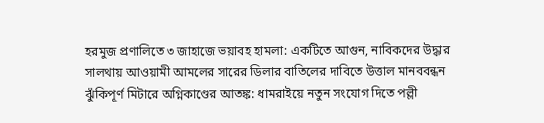হরমুজ প্রণালিতে ৩ জাহাজে ভয়াবহ হামলা: একটিতে আগুন, নাবিকদের উদ্ধার সালথায় আওয়ামী আমলের সারের ডিলার বাতিলের দাবিতে উত্তাল মানববন্ধন ঝুঁকিপূর্ণ মিটারে অগ্নিকাণ্ডের আতঙ্ক: ধামরাইয়ে নতুন সংযোগ দিতে পল্লী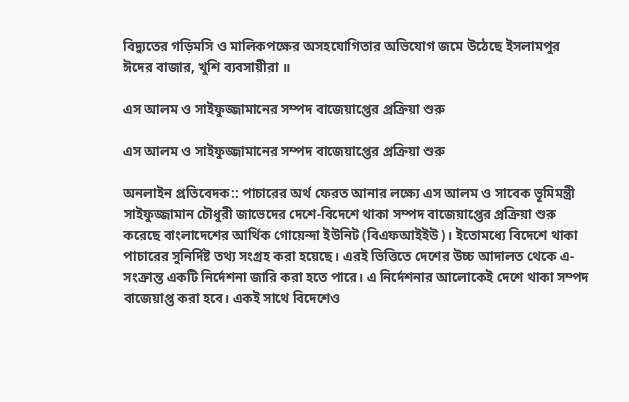বিদ্যুতের গড়িমসি ও মালিকপক্ষের অসহযোগিতার অভিযোগ জমে উঠেছে ইসলামপুর ঈদের বাজার, খুশি ব্যবসায়ীরা ॥

এস আলম ও সাইফুজ্জামানের সম্পদ বাজেয়াপ্তের প্রক্রিয়া শুরু

এস আলম ও সাইফুজ্জামানের সম্পদ বাজেয়াপ্তের প্রক্রিয়া শুরু

অনলাইন প্রতিবেদক:: পাচারের অর্থ ফেরত আনার লক্ষ্যে এস আলম ও সাবেক ভূমিমন্ত্রী সাইফুজ্জামান চৌধুরী জাভেদের দেশে-বিদেশে থাকা সম্পদ বাজেয়াপ্তের প্রক্রিয়া শুরু করেছে বাংলাদেশের আর্থিক গোয়েন্দা ইউনিট (বিএফআইইউ)। ইতোমধ্যে বিদেশে থাকা পাচারের সুনির্দিষ্ট তথ্য সংগ্রহ করা হয়েছে। এরই ভিত্তিতে দেশের উচ্চ আদালত থেকে এ-সংক্রান্ত একটি নির্দেশনা জারি করা হতে পারে। এ নির্দেশনার আলোকেই দেশে থাকা সম্পদ বাজেয়াপ্ত করা হবে। একই সাথে বিদেশেও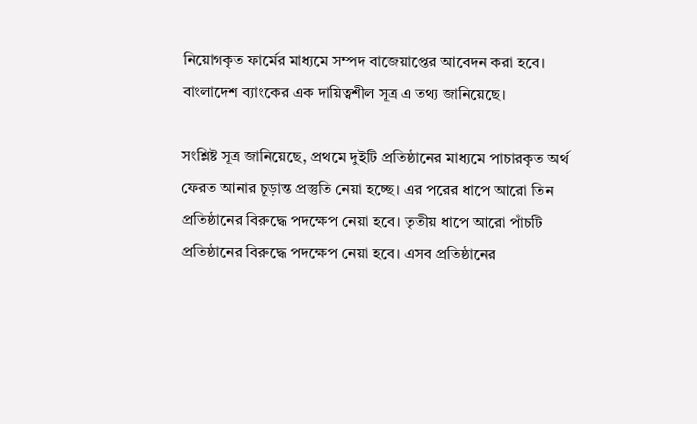নিয়োগকৃত ফার্মের মাধ্যমে সম্পদ বাজেয়াপ্তের আবেদন করা হবে। বাংলাদেশ ব্যাংকের এক দায়িত্বশীল সূত্র এ তথ্য জানিয়েছে।

সংশ্লিষ্ট সূত্র জানিয়েছে, প্রথমে দুইটি প্রতিষ্ঠানের মাধ্যমে পাচারকৃত অর্থ ফেরত আনার চূড়ান্ত প্রস্তুতি নেয়া হচ্ছে। এর পরের ধাপে আরো তিন প্রতিষ্ঠানের বিরুদ্ধে পদক্ষেপ নেয়া হবে। তৃতীয় ধাপে আরো পাঁচটি প্রতিষ্ঠানের বিরুদ্ধে পদক্ষেপ নেয়া হবে। এসব প্রতিষ্ঠানের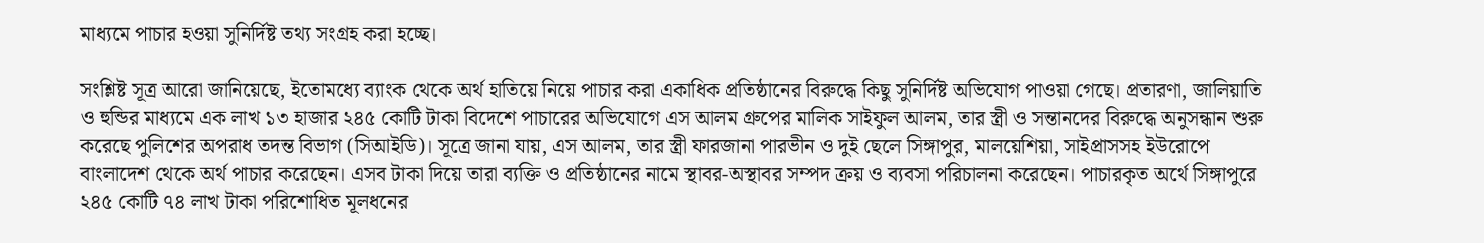মাধ্যমে পাচার হওয়া সুনির্দিষ্ট তথ্য সংগ্রহ করা হচ্ছে।

সংশ্লিষ্ট সূত্র আরো জানিয়েছে, ইতোমধ্যে ব্যাংক থেকে অর্থ হাতিয়ে নিয়ে পাচার করা একাধিক প্রতিষ্ঠানের বিরুদ্ধে কিছু সুনির্দিষ্ট অভিযোগ পাওয়া গেছে। প্রতারণা, জালিয়াতি ও হুন্ডির মাধ্যমে এক লাখ ১৩ হাজার ২৪৫ কোটি টাকা বিদেশে পাচারের অভিযোগে এস আলম গ্রুপের মালিক সাইফুল আলম, তার স্ত্রী ও সন্তানদের বিরুদ্ধে অনুসন্ধান শুরু করেছে পুলিশের অপরাধ তদন্ত বিভাগ (সিআইডি)। সূত্রে জানা যায়, এস আলম, তার স্ত্রী ফারজানা পারভীন ও দুই ছেলে সিঙ্গাপুর, মালয়েশিয়া, সাইপ্রাসসহ ইউরোপে বাংলাদেশ থেকে অর্থ পাচার করেছেন। এসব টাকা দিয়ে তারা ব্যক্তি ও প্রতিষ্ঠানের নামে স্থাবর-অস্থাবর সম্পদ ক্রয় ও ব্যবসা পরিচালনা করেছেন। পাচারকৃত অর্থে সিঙ্গাপুরে ২৪৫ কোটি ৭৪ লাখ টাকা পরিশোধিত মূলধনের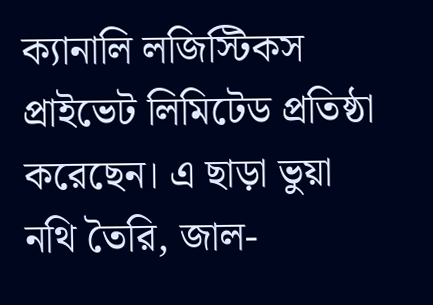ক্যানালি লজিস্টিকস প্রাইভেট লিমিটেড প্রতিষ্ঠা করেছেন। এ ছাড়া ভুয়া নথি তৈরি, জাল-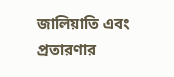জালিয়াতি এবং প্রতারণার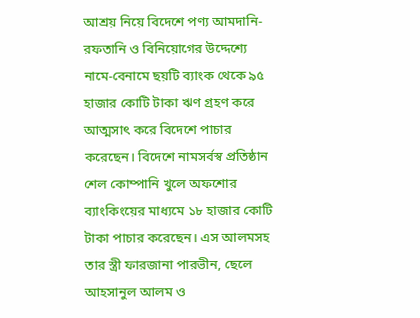আশ্রয় নিয়ে বিদেশে পণ্য আমদানি-রফতানি ও বিনিয়োগের উদ্দেশ্যে নামে-বেনামে ছয়টি ব্যাংক থেকে ৯৫ হাজার কোটি টাকা ঋণ গ্রহণ করে আত্মসাৎ করে বিদেশে পাচার করেছেন। বিদেশে নামসর্বস্ব প্রতিষ্ঠান শেল কোম্পানি খুলে অফশোর ব্যাংকিংয়ের মাধ্যমে ১৮ হাজার কোটি টাকা পাচার করেছেন। এস আলমসহ তার স্ত্রী ফারজানা পারভীন, ছেলে আহসানুল আলম ও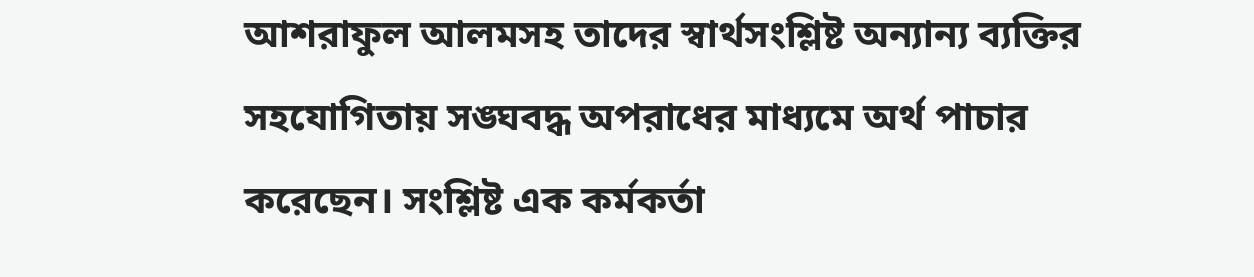আশরাফুল আলমসহ তাদের স্বার্থসংশ্লিষ্ট অন্যান্য ব্যক্তির সহযোগিতায় সঙ্ঘবদ্ধ অপরাধের মাধ্যমে অর্থ পাচার করেছেন। সংশ্লিষ্ট এক কর্মকর্তা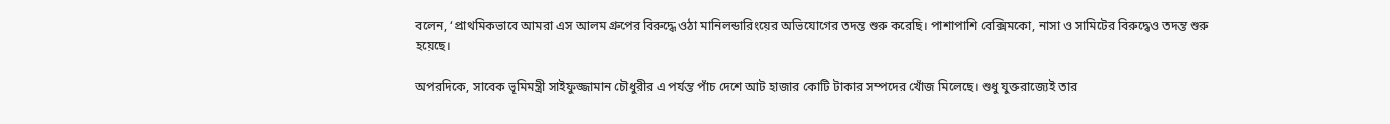বলেন, ‘প্রাথমিকভাবে আমরা এস আলম গ্রুপের বিরুদ্ধে ওঠা মানিলন্ডারিংয়ের অভিযোগের তদন্ত শুরু করেছি। পাশাপাশি বেক্সিমকো, নাসা ও সামিটের বিরুদ্ধেও তদন্ত শুরু হয়েছে।

অপরদিকে, সাবেক ভূমিমন্ত্রী সাইফুজ্জামান চৌধুরীর এ পর্যন্ত পাঁচ দেশে আট হাজার কোটি টাকার সম্পদের খোঁজ মিলেছে। শুধু যুক্তরাজ্যেই তার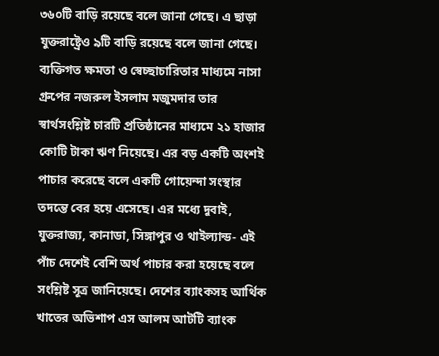৩৬০টি বাড়ি রয়েছে বলে জানা গেছে। এ ছাড়া যুক্তরাষ্ট্রেও ৯টি বাড়ি রয়েছে বলে জানা গেছে। ব্যক্তিগত ক্ষমতা ও স্বেচ্ছাচারিতার মাধ্যমে নাসা গ্রুপের নজরুল ইসলাম মজুমদার তার স্বার্থসংশ্লিষ্ট চারটি প্রতিষ্ঠানের মাধ্যমে ২১ হাজার কোটি টাকা ঋণ নিয়েছে। এর বড় একটি অংশই পাচার করেছে বলে একটি গোয়েন্দা সংস্থার তদন্তে বের হয়ে এসেছে। এর মধ্যে দুবাই, যুক্তরাজ্য, কানাডা, সিঙ্গাপুর ও থাইল্যান্ড- এই পাঁচ দেশেই বেশি অর্থ পাচার করা হয়েছে বলে সংশ্লিষ্ট সূত্র জানিয়েছে। দেশের ব্যাংকসহ আর্থিক খাতের অভিশাপ এস আলম আটটি ব্যাংক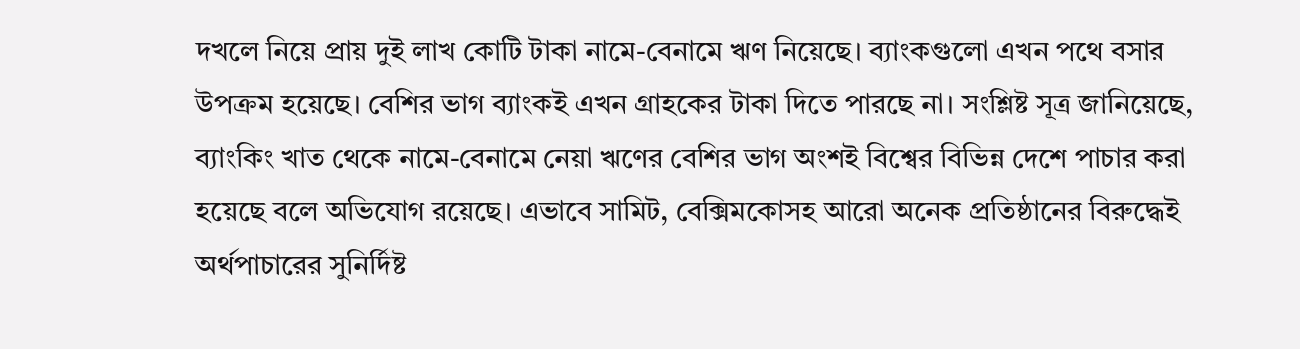দখলে নিয়ে প্রায় দুই লাখ কোটি টাকা নামে-বেনামে ঋণ নিয়েছে। ব্যাংকগুলো এখন পথে বসার উপক্রম হয়েছে। বেশির ভাগ ব্যাংকই এখন গ্রাহকের টাকা দিতে পারছে না। সংশ্লিষ্ট সূত্র জানিয়েছে, ব্যাংকিং খাত থেকে নামে-বেনামে নেয়া ঋণের বেশির ভাগ অংশই বিশ্বের বিভিন্ন দেশে পাচার করা হয়েছে বলে অভিযোগ রয়েছে। এভাবে সামিট, বেক্সিমকোসহ আরো অনেক প্রতিষ্ঠানের বিরুদ্ধেই অর্থপাচারের সুনির্দিষ্ট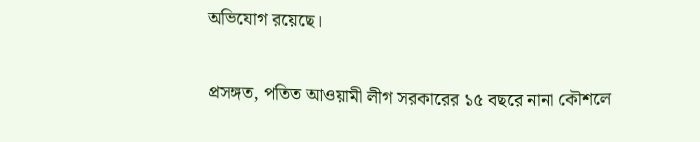অভিযোগ রয়েছে।

প্রসঙ্গত, পতিত আওয়ামী লীগ সরকারের ১৫ বছরে নানা কৌশলে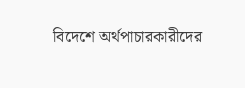বিদেশে অর্থপাচারকারীদের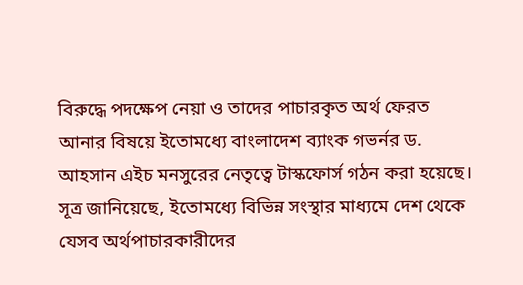বিরুদ্ধে পদক্ষেপ নেয়া ও তাদের পাচারকৃত অর্থ ফেরত আনার বিষয়ে ইতোমধ্যে বাংলাদেশ ব্যাংক গভর্নর ড. আহসান এইচ মনসুরের নেতৃত্বে টাস্কফোর্স গঠন করা হয়েছে। সূত্র জানিয়েছে, ইতোমধ্যে বিভিন্ন সংস্থার মাধ্যমে দেশ থেকে যেসব অর্থপাচারকারীদের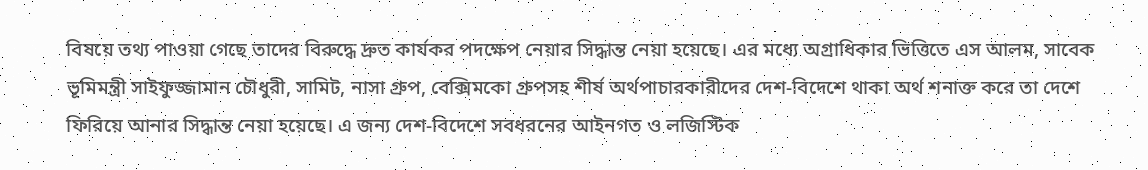বিষয়ে তথ্য পাওয়া গেছে তাদের বিরুদ্ধে দ্রুত কার্যকর পদক্ষেপ নেয়ার সিদ্ধান্ত নেয়া হয়েছে। এর মধ্যে অগ্রাধিকার ভিত্তিতে এস আলম, সাবেক ভূমিমন্ত্রী সাইফুজ্জামান চৌধুরী, সামিট, নাসা গ্রুপ, বেক্সিমকো গ্রুপসহ শীর্ষ অর্থপাচারকারীদের দেশ-বিদেশে থাকা অর্থ শনাক্ত করে তা দেশে ফিরিয়ে আনার সিদ্ধান্ত নেয়া হয়েছে। এ জন্য দেশ-বিদেশে সবধরনের আইনগত ও লজিস্টিক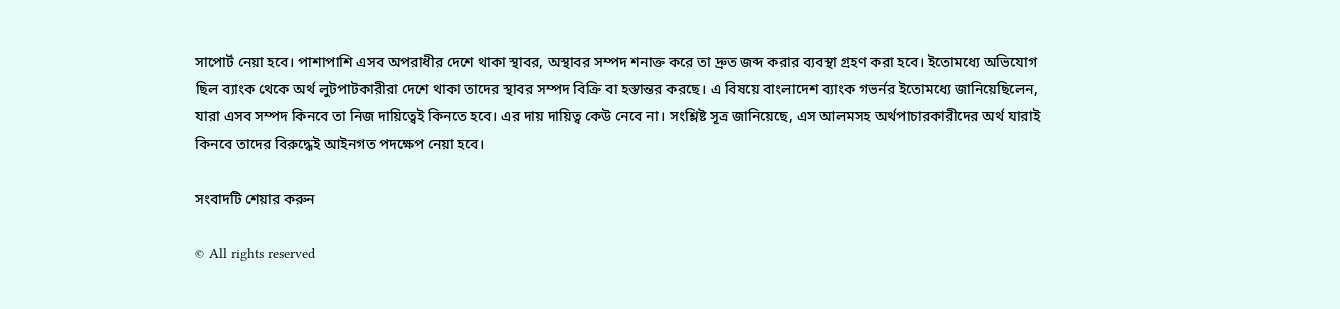সাপোর্ট নেয়া হবে। পাশাপাশি এসব অপরাধীর দেশে থাকা স্থাবর, অস্থাবর সম্পদ শনাক্ত করে তা দ্রুত জব্দ করার ব্যবস্থা গ্রহণ করা হবে। ইতোমধ্যে অভিযোগ ছিল ব্যাংক থেকে অর্থ লুটপাটকারীরা দেশে থাকা তাদের স্থাবর সম্পদ বিক্রি বা হস্তান্তর করছে। এ বিষয়ে বাংলাদেশ ব্যাংক গভর্নর ইতোমধ্যে জানিয়েছিলেন, যারা এসব সম্পদ কিনবে তা নিজ দায়িত্বেই কিনতে হবে। এর দায় দায়িত্ব কেউ নেবে না। সংশ্লিষ্ট সূত্র জানিয়েছে, এস আলমসহ অর্থপাচারকারীদের অর্থ যারাই কিনবে তাদের বিরুদ্ধেই আইনগত পদক্ষেপ নেয়া হবে।

সংবাদটি শেয়ার করুন

© All rights reserved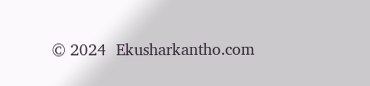© 2024  Ekusharkantho.com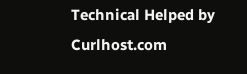Technical Helped by Curlhost.com